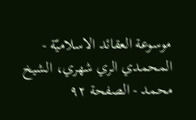موسوعة العقائد الاسلاميّة - المحمدي الري شهري، الشيخ محمد - الصفحة ٩٢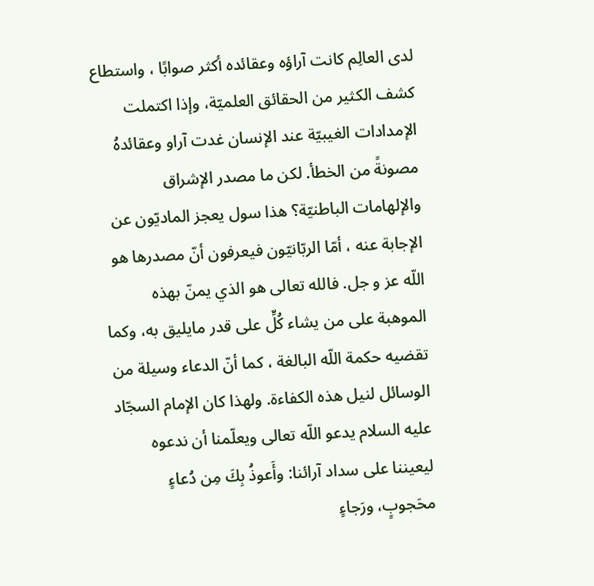لدى العالِم كانت آراؤه وعقائده أكثر صوابًا ، واستطاع كشف الكثير من الحقائق العلميّة، وإذا اكتملت الإمدادات الغيبيّة عند الإنسان غدت آراو وعقائدهُ مصونةً من الخطأ. لكن ما مصدر الإشراق والإلهامات الباطنيّة؟ هذا سول يعجز الماديّون عن الإجابة عنه ، أمّا الربّانيّون فيعرفون أنّ مصدرها هو اللّه عز و جل. فالله تعالى هو الذي يمنّ بهذه الموهبة على من يشاء كُلٍّ على قدر مايليق به، وكما تقضيه حكمة اللّه البالغة ، كما أنّ الدعاء وسيلة من الوسائل لنيل هذه الكفاءة. ولهذا كان الإمام السجّاد عليه السلام يدعو اللّه تعالى ويعلّمنا أن ندعوه ليعيننا على سداد آرائنا: وأَعوذُ بِكَ مِن دُعاءٍ محَجوبٍ، ورَجاءٍ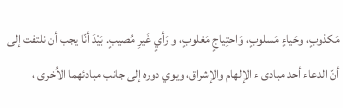مَكذوبٍ، وحَياءٍ مَسلوبٍ، وَاحتِياجٍ مَغلوبٍ، و رَأيٍ غَيرِ مُصيبٍ. بَيْدَ أنّا يجب أن نلتفت إلى أنّ الدعاء أحد مبادى ء الإلهام والإشراق، ويوي دوره إلى جانب مبادئهما الاُخرى ،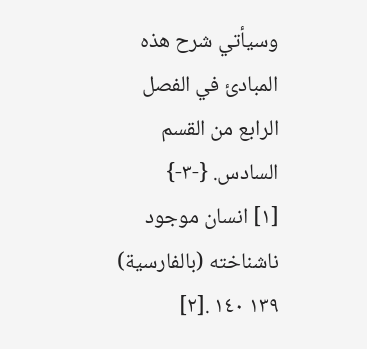وسيأتي شرح هذه المبادئ في الفصل الرابع من القسم السادس. {-٣-}
[١] انسان موجود ناشناخته (بالفارسية) ١٣٩ ١٤٠ .[٢]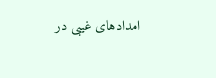امدادهاى غيبى در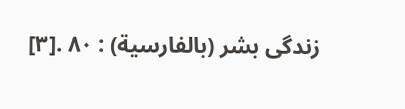زندگى بشر (بالفارسية) : ٨٠ .[٣]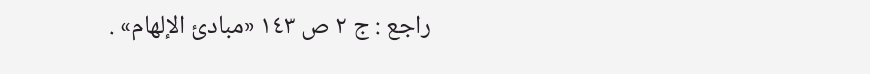راجع : ج ٢ ص ١٤٣ «مبادئ الإلهام» .